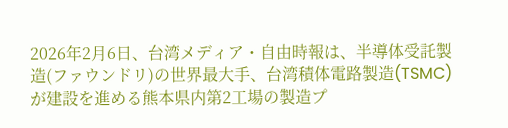2026年2月6日、台湾メディア・自由時報は、半導体受託製造(ファウンドリ)の世界最大手、台湾積体電路製造(TSMC)が建設を進める熊本県内第2工場の製造プ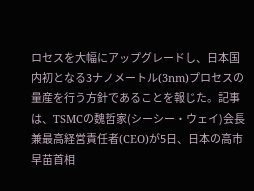ロセスを大幅にアップグレードし、日本国内初となる3ナノメートル(3nm)プロセスの量産を行う方針であることを報じた。記事は、TSMCの魏哲家(シーシー・ウェイ)会長兼最高経営責任者(CEO)が5日、日本の高市早苗首相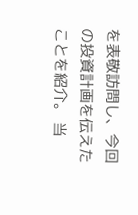を表敬訪問し、今回の投資計画を伝えたことを紹介。 当